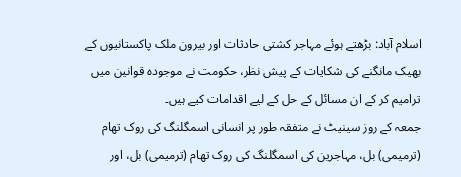اسلام آباد: بڑھتے ہوئے مہاجر کشتی حادثات اور بیرون ملک پاکستانیوں کے بھیک مانگنے کی شکایات کے پیش نظر، حکومت نے موجودہ قوانین میں ترامیم کر کے ان مسائل کے حل کے لیے اقدامات کیے ہیں۔
جمعہ کے روز سینیٹ نے متفقہ طور پر انسانی اسمگلنگ کی روک تھام (ترمیمی) بل، مہاجرین کی اسمگلنگ کی روک تھام (ترمیمی) بل، اور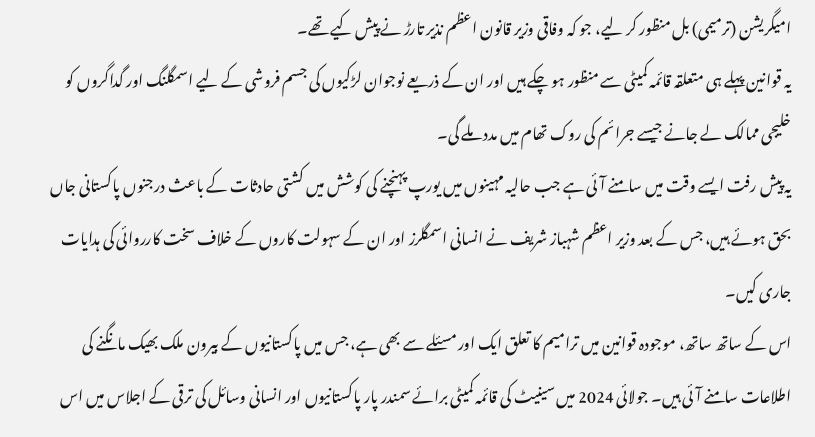امیگریشن (ترمیمی) بل منظور کر لیے، جو کہ وفاقی وزیر قانون اعظم نذیر تارڑ نے پیش کیے تھے۔
یہ قوانین پہلے ہی متعلقہ قائمہ کمیٹی سے منظور ہو چکے ہیں اور ان کے ذریعے نوجوان لڑکیوں کی جسم فروشی کے لیے اسمگلنگ اور گداگروں کو خلیجی ممالک لے جانے جیسے جرائم کی روک تھام میں مدد ملے گی۔
یہ پیش رفت ایسے وقت میں سامنے آئی ہے جب حالیہ مہینوں میں یورپ پہنچنے کی کوشش میں کشتی حادثات کے باعث درجنوں پاکستانی جاں بحق ہوئے ہیں، جس کے بعد وزیر اعظم شہباز شریف نے انسانی اسمگلرز اور ان کے سہولت کاروں کے خلاف سخت کارروائی کی ہدایات جاری کیں۔
اس کے ساتھ ساتھ، موجودہ قوانین میں ترامیم کا تعلق ایک اور مسئلے سے بھی ہے، جس میں پاکستانیوں کے بیرون ملک بھیک مانگنے کی اطلاعات سامنے آئی ہیں۔ جولائی 2024 میں سینیٹ کی قائمہ کمیٹی برائے سمندر پار پاکستانیوں اور انسانی وسائل کی ترقی کے اجلاس میں اس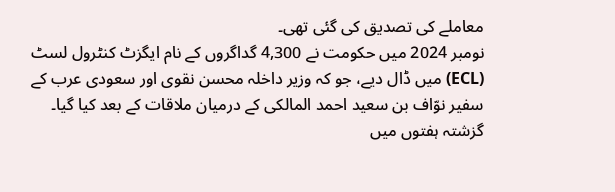معاملے کی تصدیق کی گئی تھی۔
نومبر 2024 میں حکومت نے 4,300 گداگروں کے نام ایگزٹ کنٹرول لسٹ (ECL) میں ڈال دیے، جو کہ وزیر داخلہ محسن نقوی اور سعودی عرب کے سفیر نوّاف بن سعید احمد المالکی کے درمیان ملاقات کے بعد کیا گیا۔
گزشتہ ہفتوں میں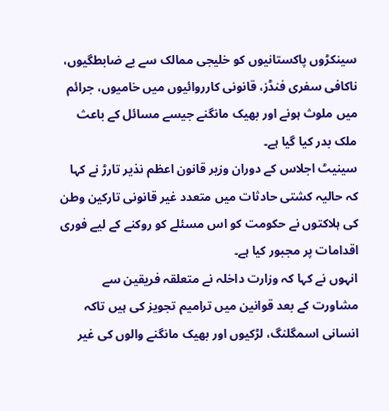سینکڑوں پاکستانیوں کو خلیجی ممالک سے بے ضابطگیوں، ناکافی سفری فنڈز، قانونی کارروائیوں میں خامیوں، جرائم میں ملوث ہونے اور بھیک مانگنے جیسے مسائل کے باعث ملک بدر کیا گیا ہے۔
سینیٹ اجلاس کے دوران وزیر قانون اعظم نذیر تارڑ نے کہا کہ حالیہ کشتی حادثات میں متعدد غیر قانونی تارکین وطن کی ہلاکتوں نے حکومت کو اس مسئلے کو روکنے کے لیے فوری اقدامات پر مجبور کیا ہے۔
انہوں نے کہا کہ وزارت داخلہ نے متعلقہ فریقین سے مشاورت کے بعد قوانین میں ترامیم تجویز کی ہیں تاکہ انسانی اسمگلنگ، لڑکیوں اور بھیک مانگنے والوں کی غیر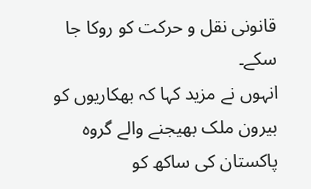قانونی نقل و حرکت کو روکا جا سکے۔
انہوں نے مزید کہا کہ بھکاریوں کو بیرون ملک بھیجنے والے گروہ پاکستان کی ساکھ کو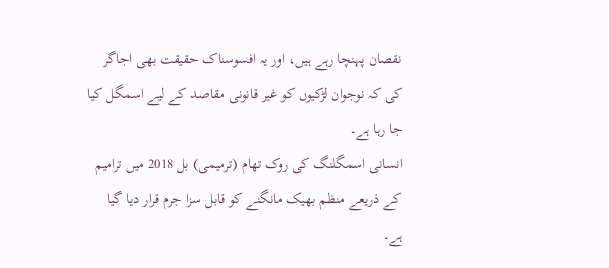نقصان پہنچا رہے ہیں، اور یہ افسوسناک حقیقت بھی اجاگر کی کہ نوجوان لڑکیوں کو غیر قانونی مقاصد کے لیے اسمگل کیا جا رہا ہے۔
انسانی اسمگلنگ کی روک تھام (ترمیمی) بل 2018 میں ترامیم کے ذریعے منظم بھیک مانگنے کو قابل سزا جرم قرار دیا گیا ہے۔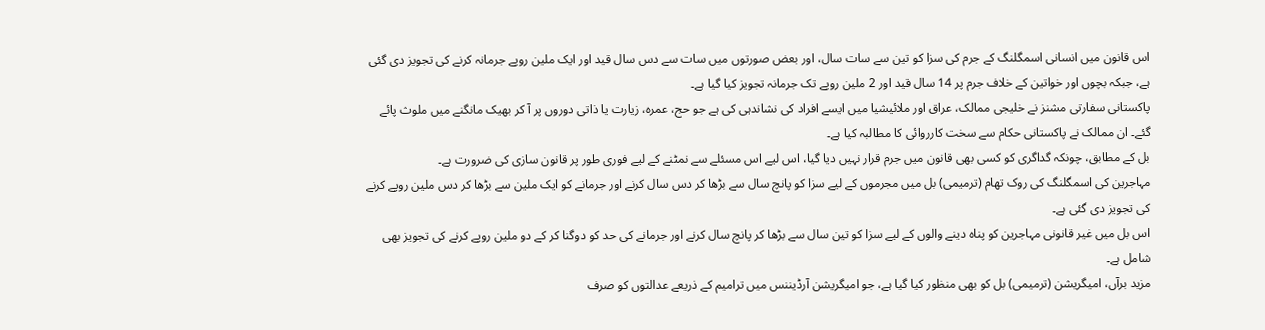اس قانون میں انسانی اسمگلنگ کے جرم کی سزا کو تین سے سات سال، اور بعض صورتوں میں سات سے دس سال قید اور ایک ملین روپے جرمانہ کرنے کی تجویز دی گئی ہے، جبکہ بچوں اور خواتین کے خلاف جرم پر 14 سال قید اور 2 ملین روپے تک جرمانہ تجویز کیا گیا ہے۔
پاکستانی سفارتی مشنز نے خلیجی ممالک، عراق اور ملائیشیا میں ایسے افراد کی نشاندہی کی ہے جو حج، عمرہ، زیارت یا ذاتی دوروں پر آ کر بھیک مانگنے میں ملوث پائے گئے۔ ان ممالک نے پاکستانی حکام سے سخت کارروائی کا مطالبہ کیا ہے۔
بل کے مطابق، چونکہ گداگری کو کسی بھی قانون میں جرم قرار نہیں دیا گیا، اس لیے اس مسئلے سے نمٹنے کے لیے فوری طور پر قانون سازی کی ضرورت ہے۔
مہاجرین کی اسمگلنگ کی روک تھام (ترمیمی) بل میں مجرموں کے لیے سزا کو پانچ سال سے بڑھا کر دس سال کرنے اور جرمانے کو ایک ملین سے بڑھا کر دس ملین روپے کرنے کی تجویز دی گئی ہے۔
اس بل میں غیر قانونی مہاجرین کو پناہ دینے والوں کے لیے سزا کو تین سال سے بڑھا کر پانچ سال کرنے اور جرمانے کی حد کو دوگنا کر کے دو ملین روپے کرنے کی تجویز بھی شامل ہے۔
مزید برآں، امیگریشن (ترمیمی) بل کو بھی منظور کیا گیا ہے، جو امیگریشن آرڈیننس میں ترامیم کے ذریعے عدالتوں کو صرف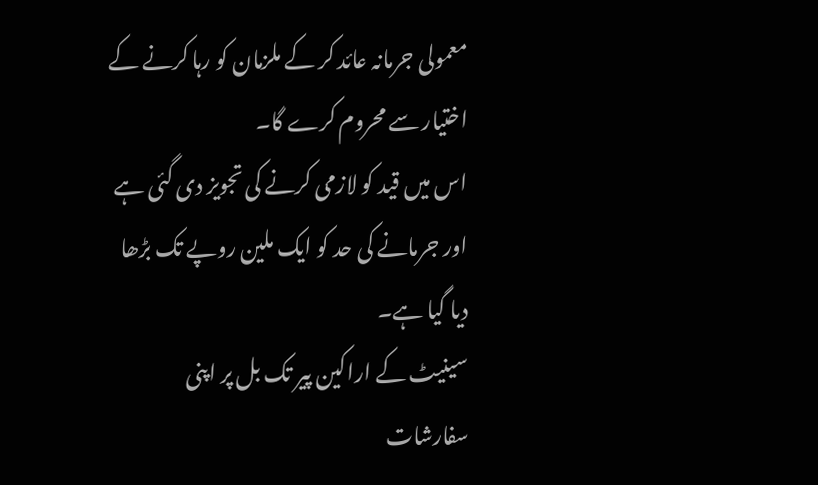معمولی جرمانہ عائد کر کے ملزمان کو رہا کرنے کے اختیار سے محروم کرے گا۔
اس میں قید کو لازمی کرنے کی تجویز دی گئی ہے اور جرمانے کی حد کو ایک ملین روپے تک بڑھا دیا گیا ہے۔
سینیٹ کے اراکین پیر تک بل پر اپنی سفارشات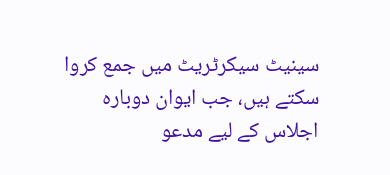سینیٹ سیکرٹریٹ میں جمع کروا سکتے ہیں، جب ایوان دوبارہ اجلاس کے لیے مدعو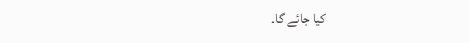کیا جائے گا۔